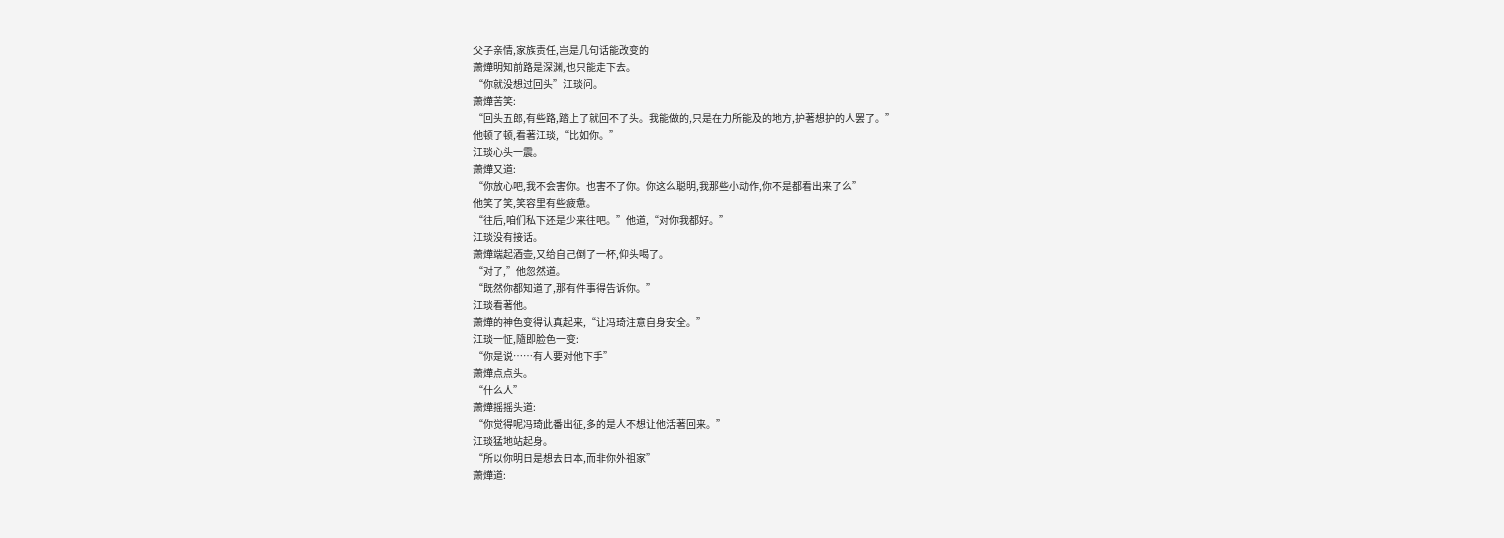父子亲情,家族责任,岂是几句话能改变的
萧燁明知前路是深渊,也只能走下去。
“你就没想过回头”江琰问。
萧燁苦笑:
“回头五郎,有些路,踏上了就回不了头。我能做的,只是在力所能及的地方,护著想护的人罢了。”
他顿了顿,看著江琰,“比如你。”
江琰心头一震。
萧燁又道:
“你放心吧,我不会害你。也害不了你。你这么聪明,我那些小动作,你不是都看出来了么”
他笑了笑,笑容里有些疲惫。
“往后,咱们私下还是少来往吧。”他道,“对你我都好。”
江琰没有接话。
萧燁端起酒壶,又给自己倒了一杯,仰头喝了。
“对了,”他忽然道。
“既然你都知道了,那有件事得告诉你。”
江琰看著他。
萧燁的神色变得认真起来,“让冯琦注意自身安全。”
江琰一怔,隨即脸色一变:
“你是说……有人要对他下手”
萧燁点点头。
“什么人”
萧燁摇摇头道:
“你觉得呢冯琦此番出征,多的是人不想让他活著回来。”
江琰猛地站起身。
“所以你明日是想去日本,而非你外祖家”
萧燁道: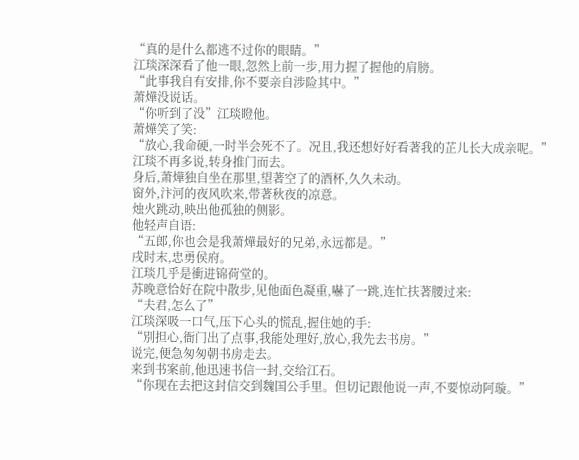“真的是什么都逃不过你的眼睛。”
江琰深深看了他一眼,忽然上前一步,用力握了握他的肩膀。
“此事我自有安排,你不要亲自涉险其中。”
萧燁没说话。
“你听到了没”江琰瞪他。
萧燁笑了笑:
“放心,我命硬,一时半会死不了。况且,我还想好好看著我的芷儿长大成亲呢。”
江琰不再多说,转身推门而去。
身后,萧燁独自坐在那里,望著空了的酒杯,久久未动。
窗外,汴河的夜风吹来,带著秋夜的凉意。
烛火跳动,映出他孤独的侧影。
他轻声自语:
“五郎,你也会是我萧燁最好的兄弟,永远都是。”
戌时末,忠勇侯府。
江琰几乎是衝进锦荷堂的。
苏晚意恰好在院中散步,见他面色凝重,嚇了一跳,连忙扶著腰过来:
“夫君,怎么了”
江琰深吸一口气,压下心头的慌乱,握住她的手:
“別担心,衙门出了点事,我能处理好,放心,我先去书房。”
说完,便急匆匆朝书房走去。
来到书案前,他迅速书信一封,交给江石。
“你现在去把这封信交到魏国公手里。但切记跟他说一声,不要惊动阿璇。”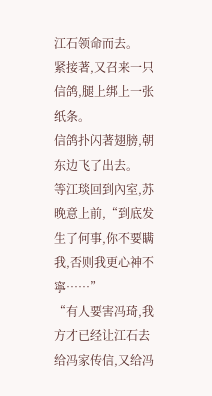江石领命而去。
紧接著,又召来一只信鸽,腿上绑上一张纸条。
信鸽扑闪著翅膀,朝东边飞了出去。
等江琰回到內室,苏晚意上前,“到底发生了何事,你不要瞒我,否则我更心神不寧……”
“有人要害冯琦,我方才已经让江石去给冯家传信,又给冯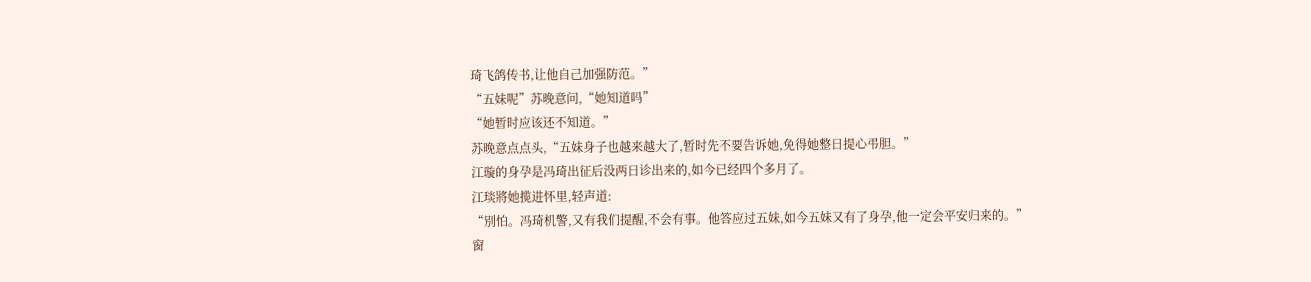琦飞鸽传书,让他自己加强防范。”
“五妹呢”苏晚意问,“她知道吗”
“她暂时应该还不知道。”
苏晚意点点头,“五妹身子也越来越大了,暂时先不要告诉她,免得她整日提心弔胆。”
江璇的身孕是冯琦出征后没两日诊出来的,如今已经四个多月了。
江琰將她揽进怀里,轻声道:
“別怕。冯琦机警,又有我们提醒,不会有事。他答应过五妹,如今五妹又有了身孕,他一定会平安归来的。”
窗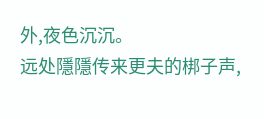外,夜色沉沉。
远处隱隱传来更夫的梆子声,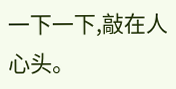一下一下,敲在人心头。